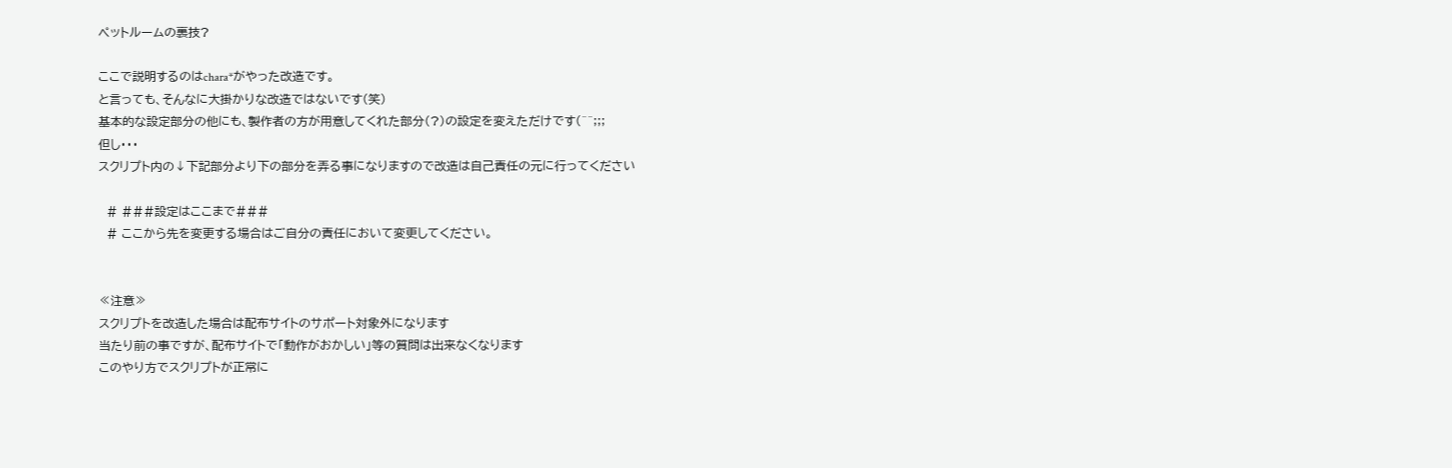ペットルームの裏技?

ここで説明するのはchara*がやった改造です。
と言っても、そんなに大掛かりな改造ではないです(笑)
基本的な設定部分の他にも、製作者の方が用意してくれた部分(?)の設定を変えただけです(^^;;;
但し・・・
スクリプト内の↓下記部分より下の部分を弄る事になりますので改造は自己責任の元に行ってください

  # ###設定はここまで###
  # ここから先を変更する場合はご自分の責任において変更してください。


≪注意≫
スクリプトを改造した場合は配布サイトのサポート対象外になります
当たり前の事ですが、配布サイトで「動作がおかしい」等の質問は出来なくなります
このやり方でスクリプトが正常に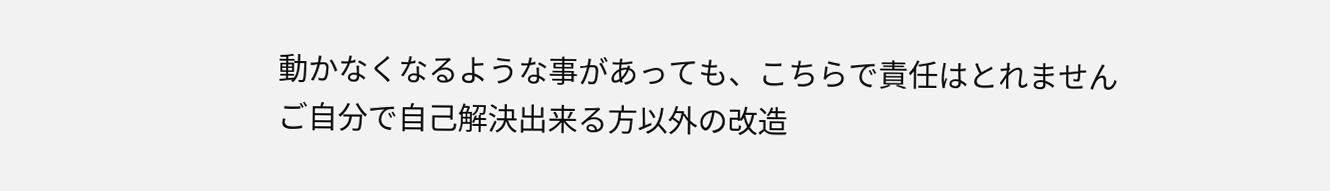動かなくなるような事があっても、こちらで責任はとれません
ご自分で自己解決出来る方以外の改造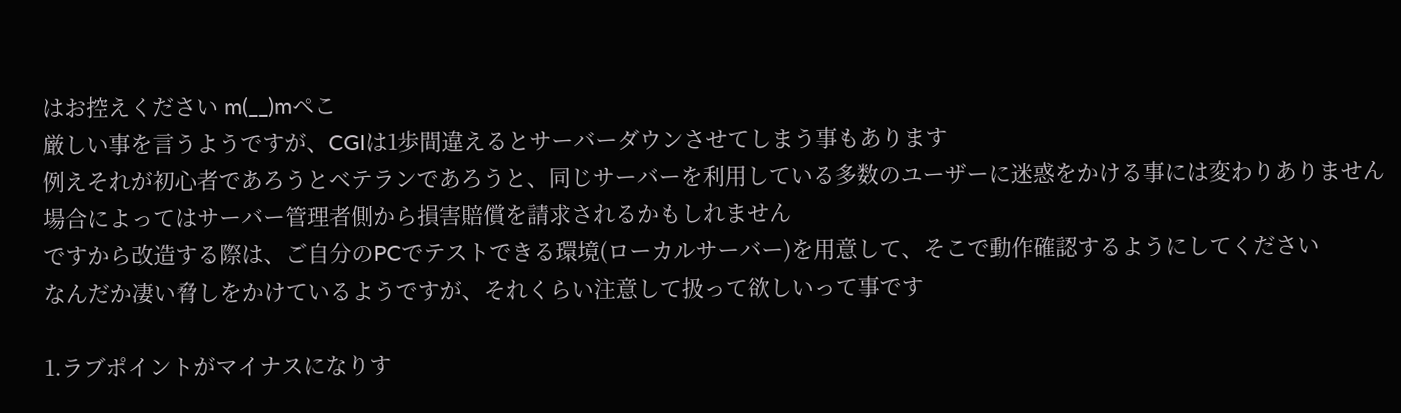はお控えください m(__)mペこ
厳しい事を言うようですが、CGIは1歩間違えるとサーバーダウンさせてしまう事もあります
例えそれが初心者であろうとベテランであろうと、同じサーバーを利用している多数のユーザーに迷惑をかける事には変わりありません
場合によってはサーバー管理者側から損害賠償を請求されるかもしれません
ですから改造する際は、ご自分のPCでテストできる環境(ローカルサーバー)を用意して、そこで動作確認するようにしてください
なんだか凄い脅しをかけているようですが、それくらい注意して扱って欲しいって事です

1.ラブポイントがマイナスになりす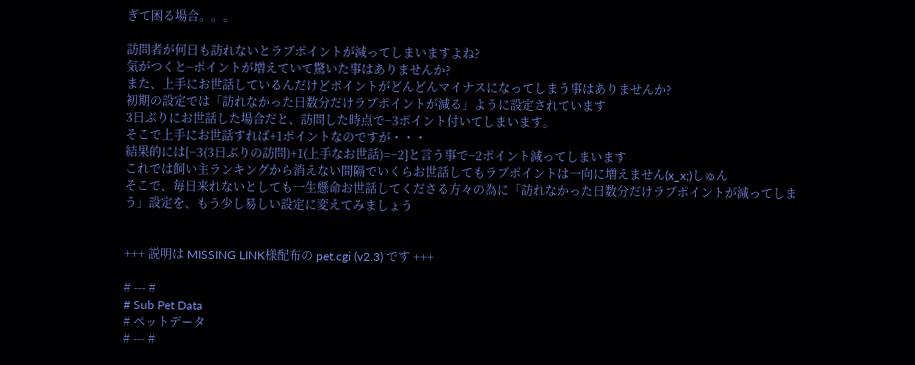ぎて困る場合。。。

訪問者が何日も訪れないとラブポイントが減ってしまいますよね?
気がつくと−ポイントが増えていて驚いた事はありませんか?
また、上手にお世話しているんだけどポイントがどんどんマイナスになってしまう事はありませんか?
初期の設定では「訪れなかった日数分だけラブポイントが減る」ように設定されています
3日ぶりにお世話した場合だと、訪問した時点で−3ポイント付いてしまいます。
そこで上手にお世話すれば+1ポイントなのですが・・・
結果的には[−3(3日ぶりの訪問)+1(上手なお世話)=−2]と言う事で−2ポイント減ってしまいます
これでは飼い主ランキングから消えない間隔でいくらお世話してもラブポイントは一向に増えません(x_x;)しゅん
そこで、毎日来れないとしても一生懸命お世話してくださる方々の為に「訪れなかった日数分だけラブポイントが減ってしまう」設定を、もう少し易しい設定に変えてみましょう


+++ 説明は MISSING LINK様配布の pet.cgi (v2.3) です +++

# --- #
# Sub Pet Data
# ペットデータ
# --- #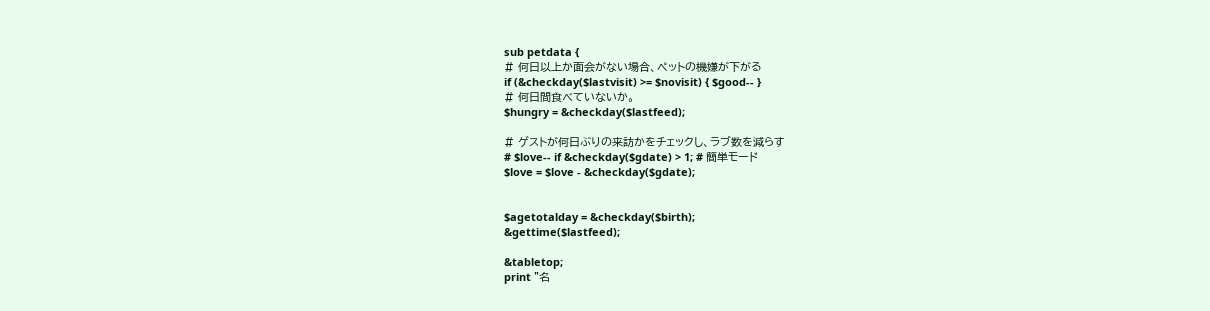sub petdata {
# 何日以上か面会がない場合、ペットの機嫌が下がる
if (&checkday($lastvisit) >= $novisit) { $good-- }
# 何日間食べていないか。
$hungry = &checkday($lastfeed);

# ゲストが何日ぶりの来訪かをチェックし、ラブ数を減らす
# $love-- if &checkday($gdate) > 1; # 簡単モード
$love = $love - &checkday($gdate);


$agetotalday = &checkday($birth);
&gettime($lastfeed);

&tabletop;
print "名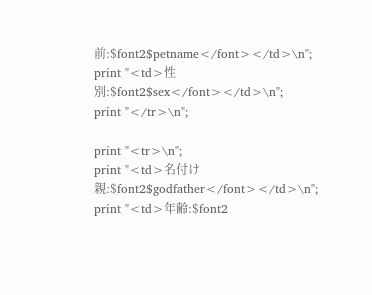前:$font2$petname</font></td>\n";
print "<td>性別:$font2$sex</font></td>\n";
print "</tr>\n";

print "<tr>\n";
print "<td>名付け親:$font2$godfather</font></td>\n";
print "<td>年齢:$font2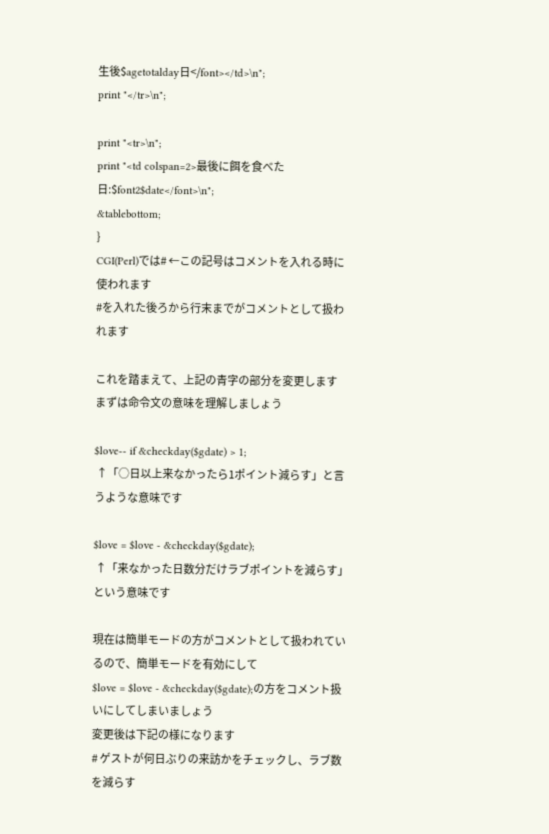生後$agetotalday日</font></td>\n";
print "</tr>\n";

print "<tr>\n";
print "<td colspan=2>最後に餌を食べた日:$font2$date</font>\n";
&tablebottom;
}
CGI(Perl)では# ←この記号はコメントを入れる時に使われます
#を入れた後ろから行末までがコメントとして扱われます

これを踏まえて、上記の青字の部分を変更します
まずは命令文の意味を理解しましょう

$love-- if &checkday($gdate) > 1;
 ↑「○日以上来なかったら1ポイント減らす」と言うような意味です

$love = $love - &checkday($gdate);
 ↑「来なかった日数分だけラブポイントを減らす」という意味です

現在は簡単モードの方がコメントとして扱われているので、簡単モードを有効にして
$love = $love - &checkday($gdate);の方をコメント扱いにしてしまいましょう
変更後は下記の様になります
# ゲストが何日ぶりの来訪かをチェックし、ラブ数を減らす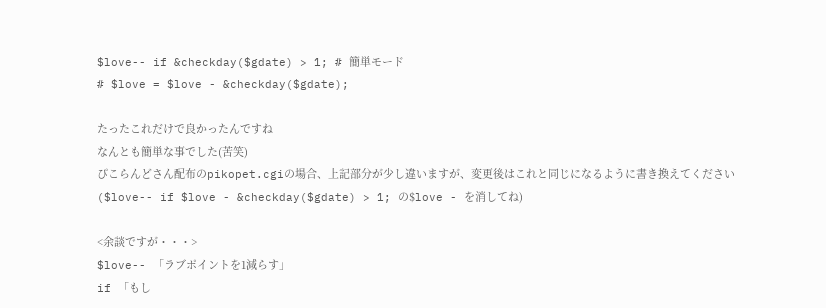$love-- if &checkday($gdate) > 1; # 簡単モード
# $love = $love - &checkday($gdate);

たったこれだけで良かったんですね
なんとも簡単な事でした(苦笑)
ぴこらんどさん配布のpikopet.cgiの場合、上記部分が少し違いますが、変更後はこれと同じになるように書き換えてください
($love-- if $love - &checkday($gdate) > 1; の$love - を消してね)

<余談ですが・・・>
$love-- 「ラブポイントを1減らす」
if 「もし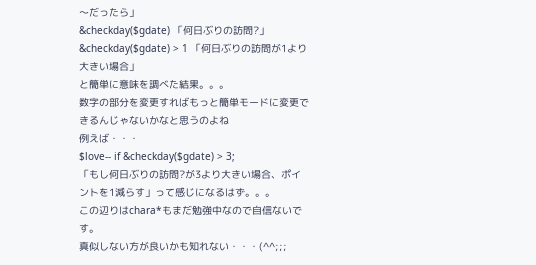〜だったら」
&checkday($gdate) 「何日ぶりの訪問?」
&checkday($gdate) > 1 「何日ぶりの訪問が1より大きい場合」
と簡単に意味を調べた結果。。。
数字の部分を変更すればもっと簡単モードに変更できるんじゃないかなと思うのよね
例えば・・・
$love-- if &checkday($gdate) > 3;
「もし何日ぶりの訪問?が3より大きい場合、ポイントを1減らす」って感じになるはず。。。
この辺りはchara*もまだ勉強中なので自信ないです。
真似しない方が良いかも知れない・・・(^^;;;